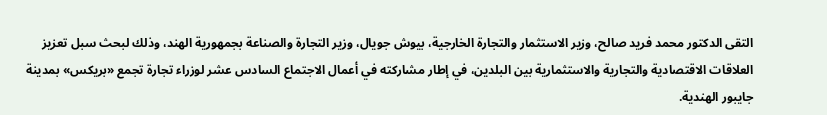التقى الدكتور محمد فريد صالح، وزير الاستثمار والتجارة الخارجية، بيوش جويال، وزير التجارة والصناعة بجمهورية الهند، وذلك لبحث سبل تعزيز العلاقات الاقتصادية والتجارية والاستثمارية بين البلدين، في إطار مشاركته في أعمال الاجتماع السادس عشر لوزراء تجارة تجمع «بريكس» بمدينة جايبور الهندية.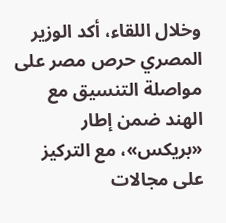وخلال اللقاء، أكد الوزير المصري حرص مصر على مواصلة التنسيق مع الهند ضمن إطار «بريكس»، مع التركيز على مجالات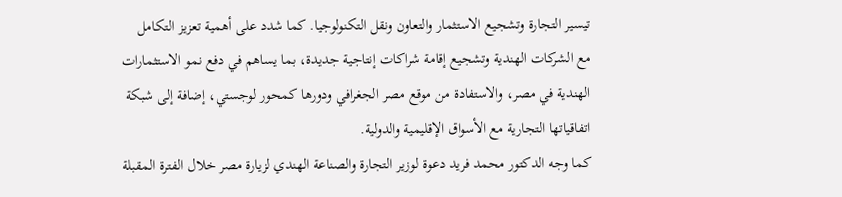تيسير التجارة وتشجيع الاستثمار والتعاون ونقل التكنولوجيا. كما شدد على أهمية تعزيز التكامل مع الشركات الهندية وتشجيع إقامة شراكات إنتاجية جديدة، بما يساهم في دفع نمو الاستثمارات الهندية في مصر، والاستفادة من موقع مصر الجغرافي ودورها كمحور لوجستي، إضافة إلى شبكة اتفاقياتها التجارية مع الأسواق الإقليمية والدولية.
كما وجه الدكتور محمد فريد دعوة لوزير التجارة والصناعة الهندي لزيارة مصر خلال الفترة المقبلة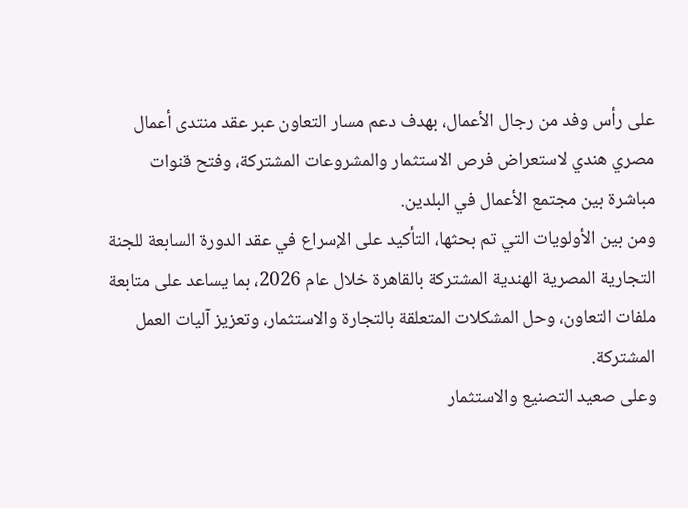على رأس وفد من رجال الأعمال، بهدف دعم مسار التعاون عبر عقد منتدى أعمال مصري هندي لاستعراض فرص الاستثمار والمشروعات المشتركة، وفتح قنوات مباشرة بين مجتمع الأعمال في البلدين.
ومن بين الأولويات التي تم بحثها، التأكيد على الإسراع في عقد الدورة السابعة للجنة التجارية المصرية الهندية المشتركة بالقاهرة خلال عام 2026، بما يساعد على متابعة ملفات التعاون، وحل المشكلات المتعلقة بالتجارة والاستثمار، وتعزيز آليات العمل المشتركة.
وعلى صعيد التصنيع والاستثمار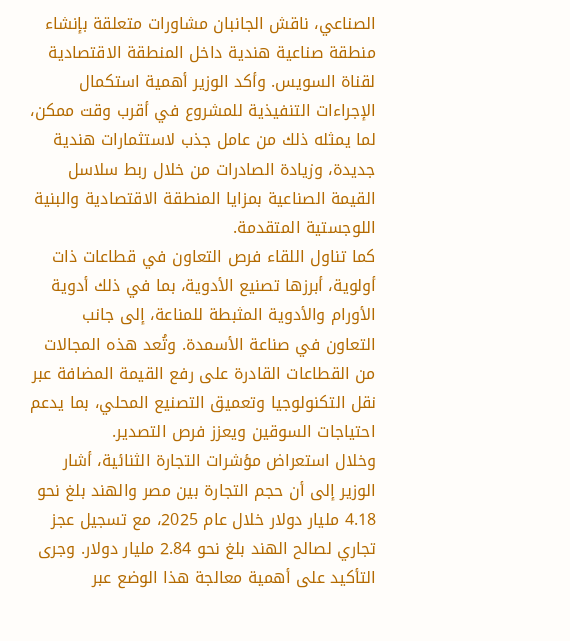الصناعي، ناقش الجانبان مشاورات متعلقة بإنشاء منطقة صناعية هندية داخل المنطقة الاقتصادية لقناة السويس. وأكد الوزير أهمية استكمال الإجراءات التنفيذية للمشروع في أقرب وقت ممكن، لما يمثله ذلك من عامل جذب لاستثمارات هندية جديدة، وزيادة الصادرات من خلال ربط سلاسل القيمة الصناعية بمزايا المنطقة الاقتصادية والبنية اللوجستية المتقدمة.
كما تناول اللقاء فرص التعاون في قطاعات ذات أولوية، أبرزها تصنيع الأدوية، بما في ذلك أدوية الأورام والأدوية المثبطة للمناعة، إلى جانب التعاون في صناعة الأسمدة. وتُعد هذه المجالات من القطاعات القادرة على رفع القيمة المضافة عبر نقل التكنولوجيا وتعميق التصنيع المحلي، بما يدعم احتياجات السوقين ويعزز فرص التصدير.
وخلال استعراض مؤشرات التجارة الثنائية، أشار الوزير إلى أن حجم التجارة بين مصر والهند بلغ نحو 4.18 مليار دولار خلال عام 2025، مع تسجيل عجز تجاري لصالح الهند بلغ نحو 2.84 مليار دولار. وجرى التأكيد على أهمية معالجة هذا الوضع عبر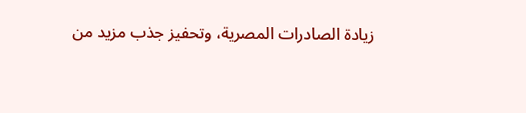زيادة الصادرات المصرية، وتحفيز جذب مزيد من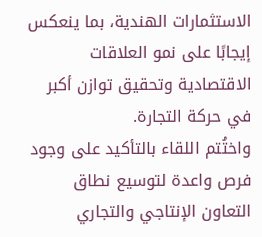الاستثمارات الهندية، بما ينعكس إيجابًا على نمو العلاقات الاقتصادية وتحقيق توازن أكبر في حركة التجارة.
واختُتم اللقاء بالتأكيد على وجود فرص واعدة لتوسيع نطاق التعاون الإنتاجي والتجاري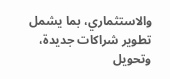والاستثماري، بما يشمل تطوير شراكات جديدة، وتحويل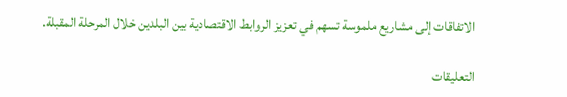الاتفاقات إلى مشاريع ملموسة تسهم في تعزيز الروابط الاقتصادية بين البلدين خلال المرحلة المقبلة.

التعليقات